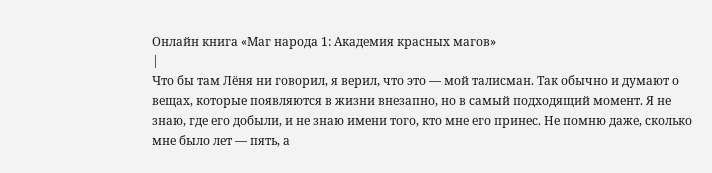Онлайн книга «Маг народа 1: Академия красных магов»
|
Что бы там Лёня ни говорил, я верил, что это — мой талисман. Так обычно и думают о вещах, которые появляются в жизни внезапно, но в самый подходящий момент. Я не знаю, где его добыли, и не знаю имени того, кто мне его принес. Не помню даже, сколько мне было лет — пять, а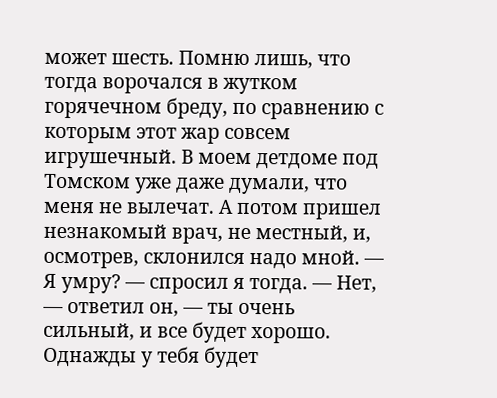может шесть. Помню лишь, что тогда ворочался в жутком горячечном бреду, по сравнению с которым этот жар совсем игрушечный. В моем детдоме под Томском уже даже думали, что меня не вылечат. А потом пришел незнакомый врач, не местный, и, осмотрев, склонился надо мной. — Я умру? — спросил я тогда. — Нет, — ответил он, — ты очень сильный, и все будет хорошо. Однажды у тебя будет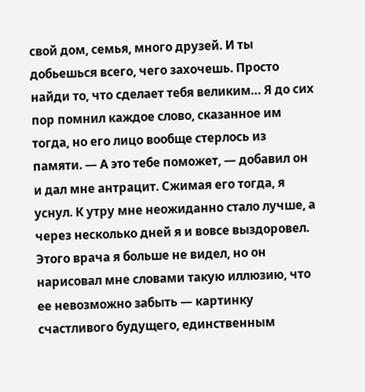свой дом, семья, много друзей. И ты добьешься всего, чего захочешь. Просто найди то, что сделает тебя великим… Я до сих пор помнил каждое слово, сказанное им тогда, но его лицо вообще стерлось из памяти. — А это тебе поможет, — добавил он и дал мне антрацит. Сжимая его тогда, я уснул. К утру мне неожиданно стало лучше, а через несколько дней я и вовсе выздоровел. Этого врача я больше не видел, но он нарисовал мне словами такую иллюзию, что ее невозможно забыть — картинку счастливого будущего, единственным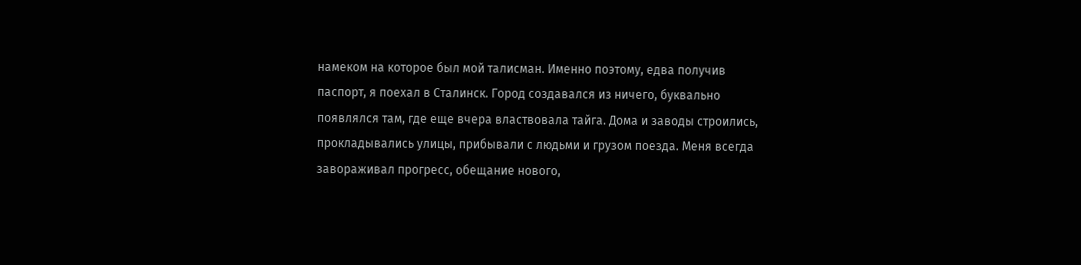намеком на которое был мой талисман. Именно поэтому, едва получив паспорт, я поехал в Сталинск. Город создавался из ничего, буквально появлялся там, где еще вчера властвовала тайга. Дома и заводы строились, прокладывались улицы, прибывали с людьми и грузом поезда. Меня всегда завораживал прогресс, обещание нового,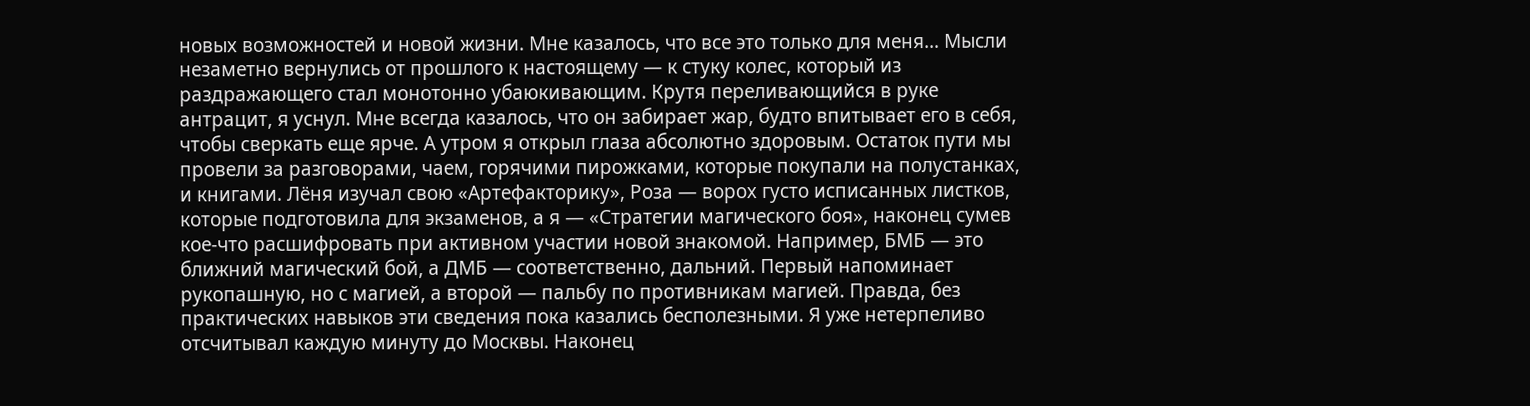новых возможностей и новой жизни. Мне казалось, что все это только для меня… Мысли незаметно вернулись от прошлого к настоящему — к стуку колес, который из раздражающего стал монотонно убаюкивающим. Крутя переливающийся в руке антрацит, я уснул. Мне всегда казалось, что он забирает жар, будто впитывает его в себя, чтобы сверкать еще ярче. А утром я открыл глаза абсолютно здоровым. Остаток пути мы провели за разговорами, чаем, горячими пирожками, которые покупали на полустанках, и книгами. Лёня изучал свою «Артефакторику», Роза — ворох густо исписанных листков, которые подготовила для экзаменов, а я — «Стратегии магического боя», наконец сумев кое-что расшифровать при активном участии новой знакомой. Например, БМБ — это ближний магический бой, а ДМБ — соответственно, дальний. Первый напоминает рукопашную, но с магией, а второй — пальбу по противникам магией. Правда, без практических навыков эти сведения пока казались бесполезными. Я уже нетерпеливо отсчитывал каждую минуту до Москвы. Наконец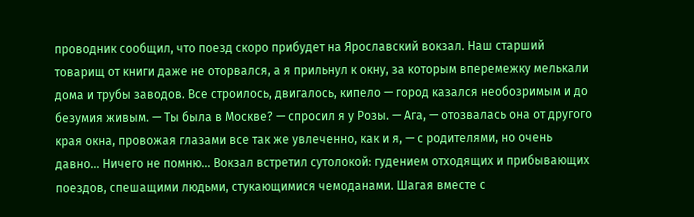проводник сообщил, что поезд скоро прибудет на Ярославский вокзал. Наш старший товарищ от книги даже не оторвался, а я прильнул к окну, за которым вперемежку мелькали дома и трубы заводов. Все строилось, двигалось, кипело — город казался необозримым и до безумия живым. — Ты была в Москве? — спросил я у Розы. — Ага, — отозвалась она от другого края окна, провожая глазами все так же увлеченно, как и я, — с родителями, но очень давно… Ничего не помню… Вокзал встретил сутолокой: гудением отходящих и прибывающих поездов, спешащими людьми, стукающимися чемоданами. Шагая вместе с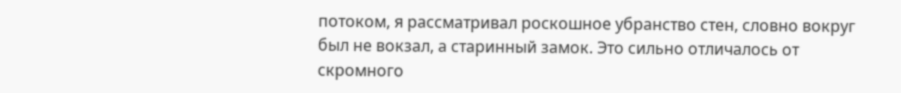потоком, я рассматривал роскошное убранство стен, словно вокруг был не вокзал, а старинный замок. Это сильно отличалось от скромного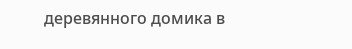деревянного домика в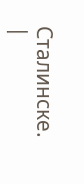Сталинске. |